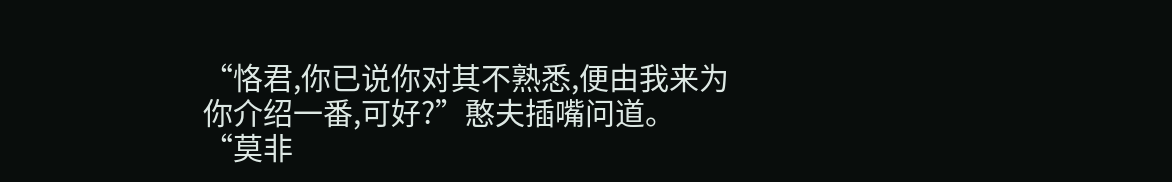“恪君,你已说你对其不熟悉,便由我来为你介绍一番,可好?”憨夫插嘴问道。
“莫非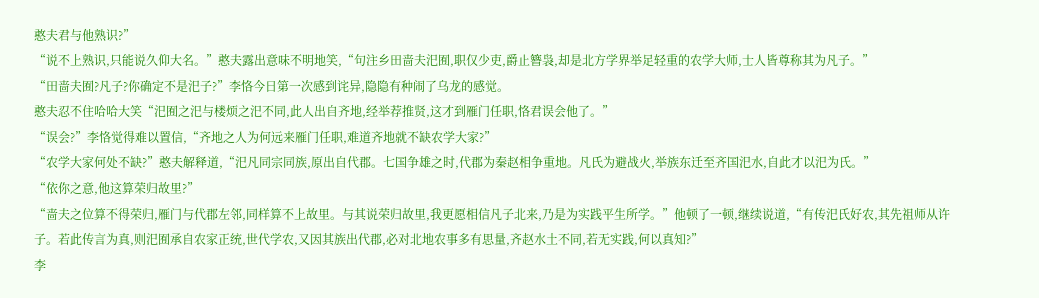憨夫君与他熟识?”
“说不上熟识,只能说久仰大名。”憨夫露出意味不明地笑,“句注乡田啬夫汜囿,职仅少吏,爵止簪袅,却是北方学界举足轻重的农学大师,士人皆尊称其为凡子。”
“田啬夫囿?凡子?你确定不是汜子?”李恪今日第一次感到诧异,隐隐有种闹了乌龙的感觉。
憨夫忍不住哈哈大笑“汜囿之汜与楼烦之汜不同,此人出自齐地,经举荐推贤,这才到雁门任职,恪君误会他了。”
“误会?”李恪觉得难以置信,“齐地之人为何远来雁门任职,难道齐地就不缺农学大家?”
“农学大家何处不缺?”憨夫解释道,“汜凡同宗同族,原出自代郡。七国争雄之时,代郡为秦赵相争重地。凡氏为避战火,举族东迁至齐国汜水,自此才以汜为氏。”
“依你之意,他这算荣归故里?”
“啬夫之位算不得荣归,雁门与代郡左邻,同样算不上故里。与其说荣归故里,我更愿相信凡子北来,乃是为实践平生所学。”他顿了一顿,继续说道,“有传汜氏好农,其先祖师从许子。若此传言为真,则汜囿承自农家正统,世代学农,又因其族出代郡,必对北地农事多有思量,齐赵水土不同,若无实践,何以真知?”
李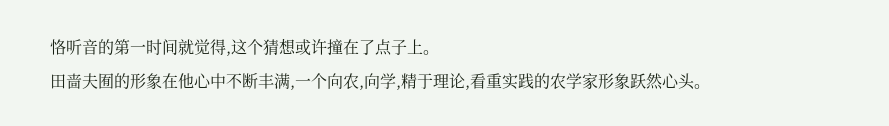恪听音的第一时间就觉得,这个猜想或许撞在了点子上。
田啬夫囿的形象在他心中不断丰满,一个向农,向学,精于理论,看重实践的农学家形象跃然心头。